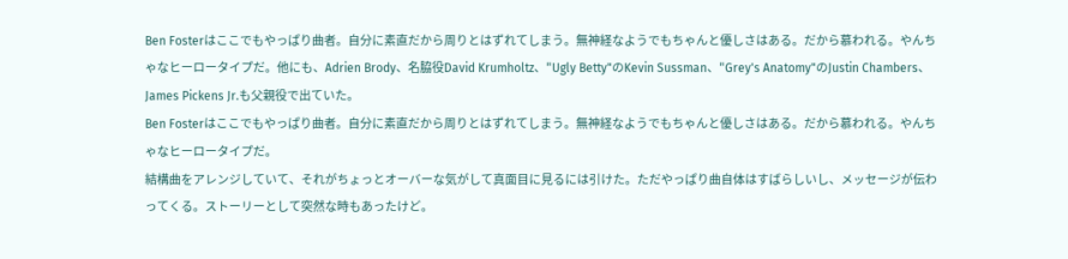Ben Fosterはここでもやっぱり曲者。自分に素直だから周りとはずれてしまう。無神経なようでもちゃんと優しさはある。だから慕われる。やんちゃなヒーロータイプだ。他にも、Adrien Brody、名脇役David Krumholtz、"Ugly Betty"のKevin Sussman、"Grey's Anatomy"のJustin Chambers、James Pickens Jr.も父親役で出ていた。
Ben Fosterはここでもやっぱり曲者。自分に素直だから周りとはずれてしまう。無神経なようでもちゃんと優しさはある。だから慕われる。やんちゃなヒーロータイプだ。
結構曲をアレンジしていて、それがちょっとオーバーな気がして真面目に見るには引けた。ただやっぱり曲自体はすばらしいし、メッセージが伝わってくる。ストーリーとして突然な時もあったけど。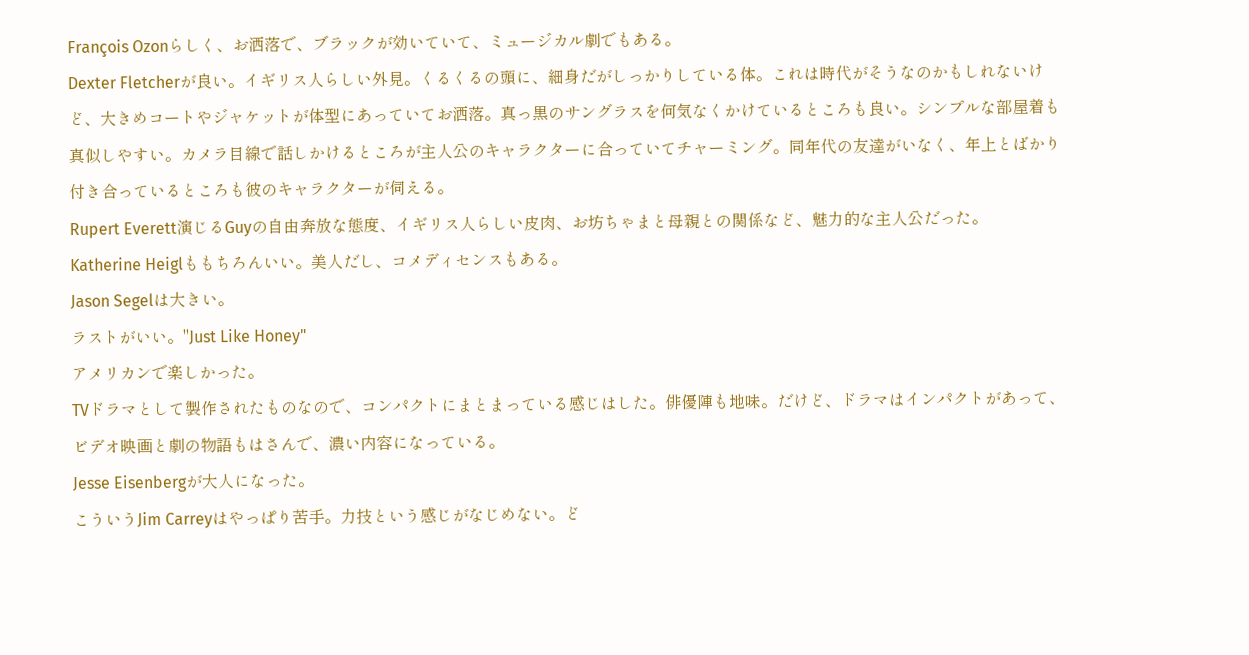François Ozonらしく、お洒落で、ブラックが効いていて、ミュージカル劇でもある。
Dexter Fletcherが良い。イギリス人らしい外見。くるくるの頭に、細身だがしっかりしている体。これは時代がそうなのかもしれないけど、大きめコートやジャケットが体型にあっていてお洒落。真っ黒のサングラスを何気なくかけているところも良い。シンプルな部屋着も真似しやすい。カメラ目線で話しかけるところが主人公のキャラクターに合っていてチャーミング。同年代の友達がいなく、年上とばかり付き合っているところも彼のキャラクターが伺える。
Rupert Everett演じるGuyの自由奔放な態度、イギリス人らしい皮肉、お坊ちゃまと母親との関係など、魅力的な主人公だった。
Katherine Heiglももちろんいい。美人だし、コメディセンスもある。
Jason Segelは大きい。
ラストがいい。"Just Like Honey"
アメリカンで楽しかった。
TVドラマとして製作されたものなので、コンパクトにまとまっている感じはした。俳優陣も地味。だけど、ドラマはインパクトがあって、ビデオ映画と劇の物語もはさんで、濃い内容になっている。
Jesse Eisenbergが大人になった。
こういうJim Carreyはやっぱり苦手。力技という感じがなじめない。ど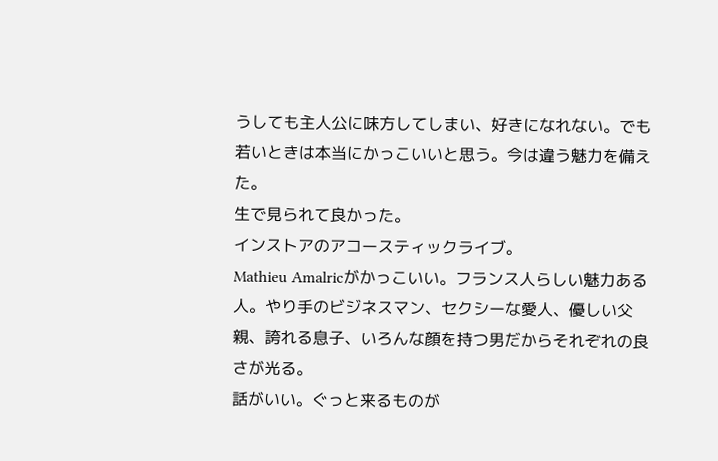うしても主人公に味方してしまい、好きになれない。でも若いときは本当にかっこいいと思う。今は違う魅力を備えた。
生で見られて良かった。
インストアのアコースティックライブ。
Mathieu Amalricがかっこいい。フランス人らしい魅力ある人。やり手のビジネスマン、セクシーな愛人、優しい父親、誇れる息子、いろんな顔を持つ男だからそれぞれの良さが光る。
話がいい。ぐっと来るものが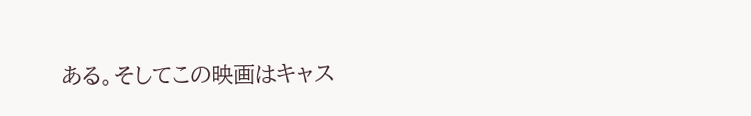ある。そしてこの映画はキャス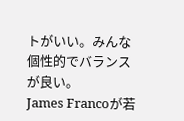トがいい。みんな個性的でバランスが良い。
James Francoが若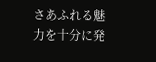さあふれる魅力を十分に発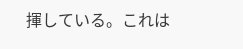揮している。これは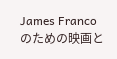James Francoのための映画と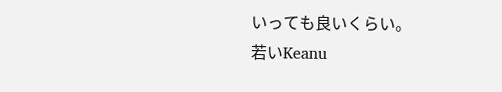いっても良いくらい。
若いKeanu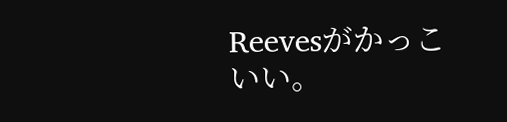Reevesがかっこいい。